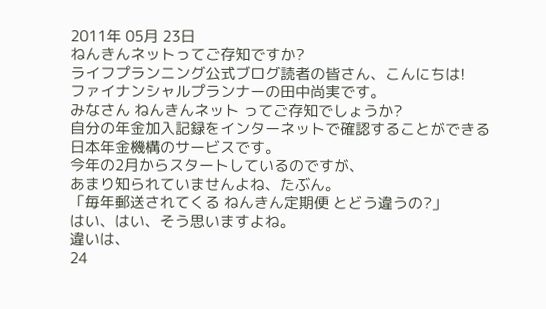2011年 05月 23日
ねんきんネットってご存知ですか?
ライフプランニング公式ブログ読者の皆さん、こんにちは!
ファイナンシャルプランナーの田中尚実です。
みなさん ねんきんネット ってご存知でしょうか?
自分の年金加入記録をインターネットで確認することができる
日本年金機構のサービスです。
今年の2月からスタートしているのですが、
あまり知られていませんよね、たぶん。
「毎年郵送されてくる ねんきん定期便 とどう違うの?」
はい、はい、そう思いますよね。
違いは、
24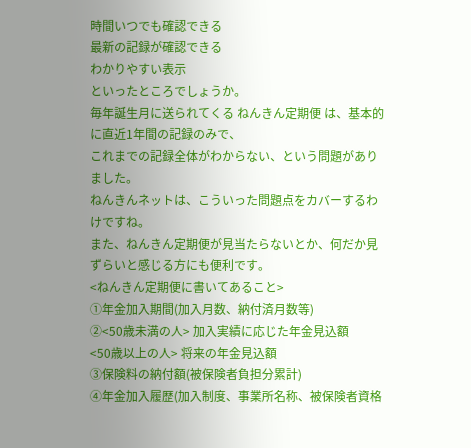時間いつでも確認できる
最新の記録が確認できる
わかりやすい表示
といったところでしょうか。
毎年誕生月に送られてくる ねんきん定期便 は、基本的に直近1年間の記録のみで、
これまでの記録全体がわからない、という問題がありました。
ねんきんネットは、こういった問題点をカバーするわけですね。
また、ねんきん定期便が見当たらないとか、何だか見ずらいと感じる方にも便利です。
<ねんきん定期便に書いてあること>
①年金加入期間(加入月数、納付済月数等)
②<50歳未満の人> 加入実績に応じた年金見込額
<50歳以上の人> 将来の年金見込額
③保険料の納付額(被保険者負担分累計)
④年金加入履歴(加入制度、事業所名称、被保険者資格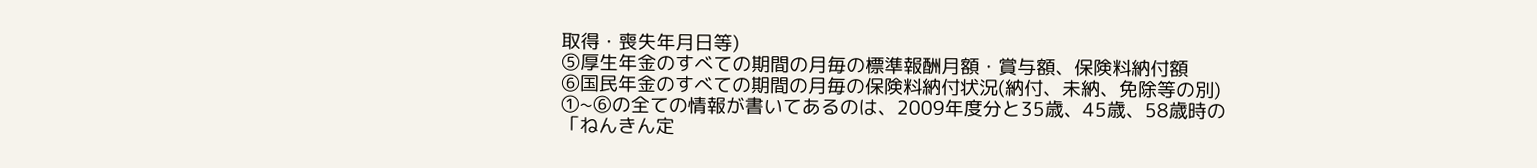取得・喪失年月日等)
⑤厚生年金のすべての期間の月毎の標準報酬月額・賞与額、保険料納付額
⑥国民年金のすべての期間の月毎の保険料納付状況(納付、未納、免除等の別)
①~⑥の全ての情報が書いてあるのは、2009年度分と35歳、45歳、58歳時の
「ねんきん定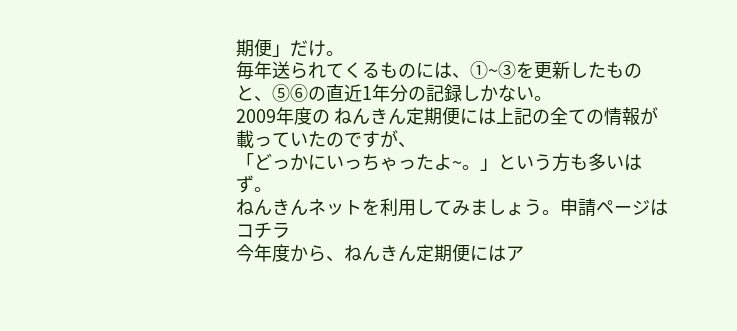期便」だけ。
毎年送られてくるものには、①~③を更新したものと、⑤⑥の直近1年分の記録しかない。
2009年度の ねんきん定期便には上記の全ての情報が載っていたのですが、
「どっかにいっちゃったよ~。」という方も多いはず。
ねんきんネットを利用してみましょう。申請ページはコチラ
今年度から、ねんきん定期便にはア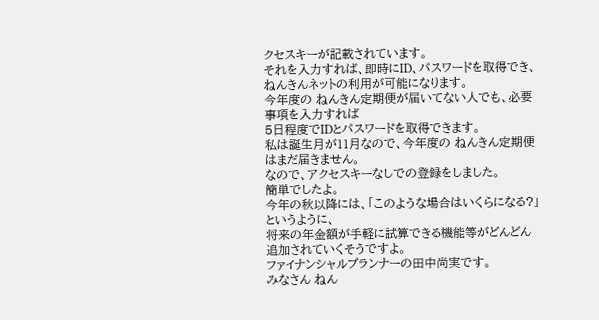クセスキーが記載されています。
それを入力すれば、即時にID、パスワードを取得でき、
ねんきんネットの利用が可能になります。
今年度の ねんきん定期便が届いてない人でも、必要事項を入力すれば
5日程度でIDとパスワードを取得できます。
私は誕生月が11月なので、今年度の ねんきん定期便はまだ届きません。
なので、アクセスキーなしでの登録をしました。
簡単でしたよ。
今年の秋以降には、「このような場合はいくらになる?」というように、
将来の年金額が手軽に試算できる機能等がどんどん追加されていくそうですよ。
ファイナンシャルプランナーの田中尚実です。
みなさん ねん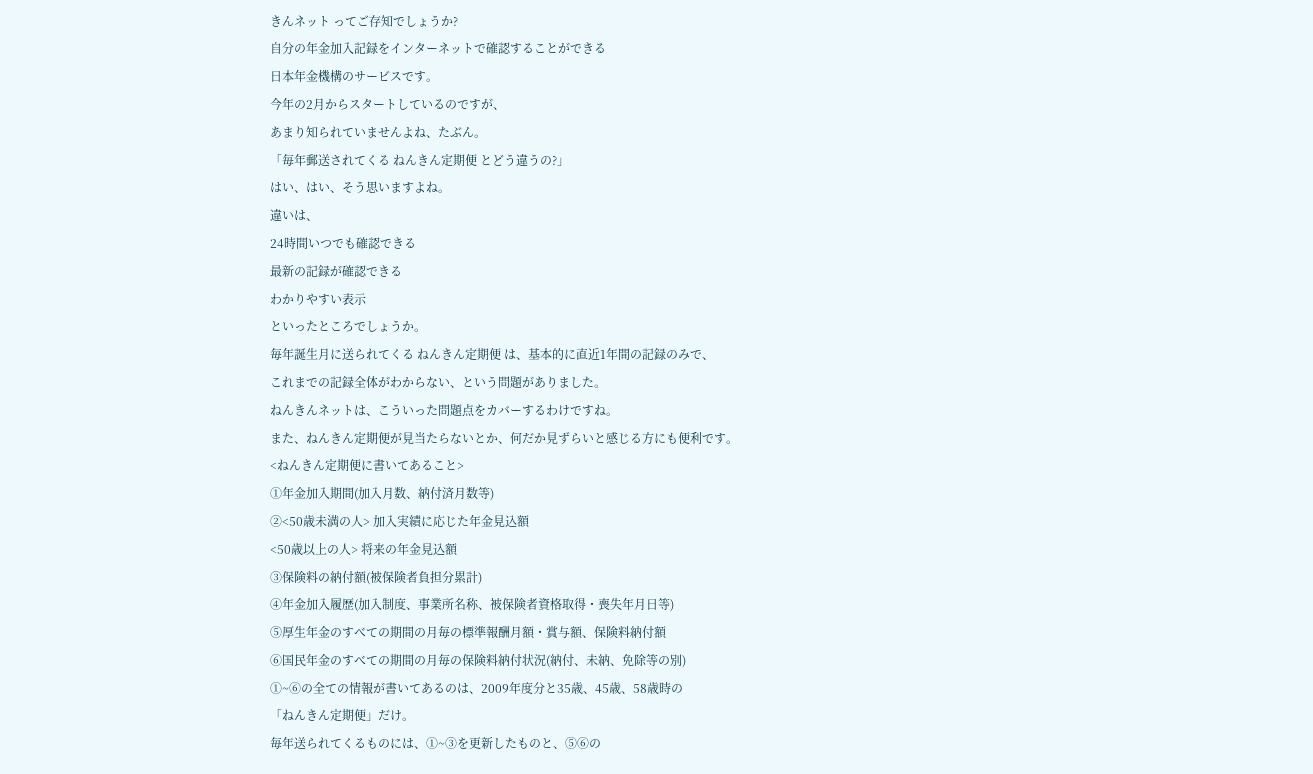きんネット ってご存知でしょうか?
自分の年金加入記録をインターネットで確認することができる
日本年金機構のサービスです。
今年の2月からスタートしているのですが、
あまり知られていませんよね、たぶん。
「毎年郵送されてくる ねんきん定期便 とどう違うの?」
はい、はい、そう思いますよね。
違いは、
24時間いつでも確認できる
最新の記録が確認できる
わかりやすい表示
といったところでしょうか。
毎年誕生月に送られてくる ねんきん定期便 は、基本的に直近1年間の記録のみで、
これまでの記録全体がわからない、という問題がありました。
ねんきんネットは、こういった問題点をカバーするわけですね。
また、ねんきん定期便が見当たらないとか、何だか見ずらいと感じる方にも便利です。
<ねんきん定期便に書いてあること>
①年金加入期間(加入月数、納付済月数等)
②<50歳未満の人> 加入実績に応じた年金見込額
<50歳以上の人> 将来の年金見込額
③保険料の納付額(被保険者負担分累計)
④年金加入履歴(加入制度、事業所名称、被保険者資格取得・喪失年月日等)
⑤厚生年金のすべての期間の月毎の標準報酬月額・賞与額、保険料納付額
⑥国民年金のすべての期間の月毎の保険料納付状況(納付、未納、免除等の別)
①~⑥の全ての情報が書いてあるのは、2009年度分と35歳、45歳、58歳時の
「ねんきん定期便」だけ。
毎年送られてくるものには、①~③を更新したものと、⑤⑥の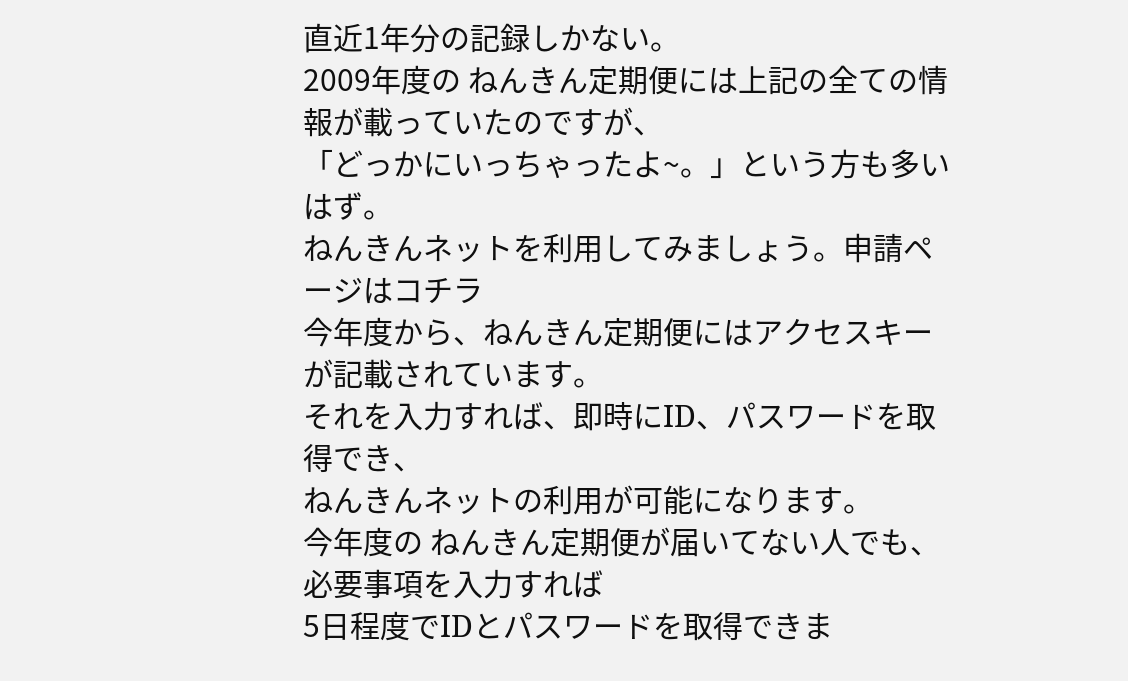直近1年分の記録しかない。
2009年度の ねんきん定期便には上記の全ての情報が載っていたのですが、
「どっかにいっちゃったよ~。」という方も多いはず。
ねんきんネットを利用してみましょう。申請ページはコチラ
今年度から、ねんきん定期便にはアクセスキーが記載されています。
それを入力すれば、即時にID、パスワードを取得でき、
ねんきんネットの利用が可能になります。
今年度の ねんきん定期便が届いてない人でも、必要事項を入力すれば
5日程度でIDとパスワードを取得できま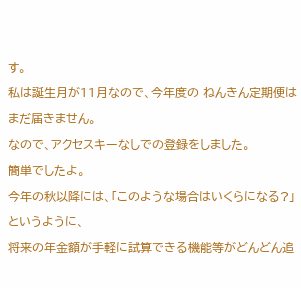す。
私は誕生月が11月なので、今年度の ねんきん定期便はまだ届きません。
なので、アクセスキーなしでの登録をしました。
簡単でしたよ。
今年の秋以降には、「このような場合はいくらになる?」というように、
将来の年金額が手軽に試算できる機能等がどんどん追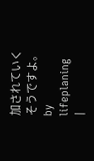加されていくそうですよ。
by lifeplaning
|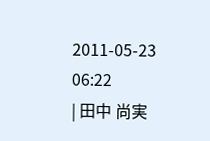2011-05-23 06:22
| 田中 尚実